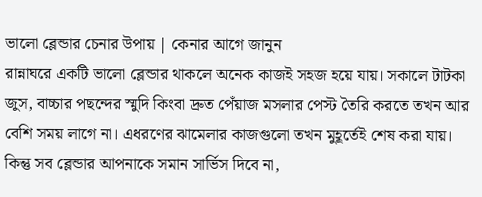ভালো ব্লেন্ডার চেনার উপায় | কেনার আগে জানুন
রান্নাঘরে একটি ভালো ব্লেন্ডার থাকলে অনেক কাজই সহজ হয়ে যায়। সকালে টাটকা জুস, বাচ্চার পছন্দের স্মুদি কিংবা দ্রুত পেঁয়াজ মসলার পেস্ট তৈরি করতে তখন আর বেশি সময় লাগে না। এধরণের ঝামেলার কাজগুলো তখন মুহূর্তেই শেষ করা যায়।
কিন্তু সব ব্লেন্ডার আপনাকে সমান সার্ভিস দিবে না,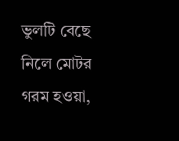ভুলটি বেছে নিলে মোটর গরম হওয়া,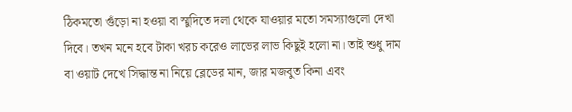ঠিকমতো গুঁড়ো না হওয়া বা স্মুদিতে দলা থেকে যাওয়ার মতো সমস্যাগুলো দেখা দিবে। তখন মনে হবে টাকা খরচ করেও লাভের লাভ কিছুই হলো না। তাই শুধু দাম বা ওয়াট দেখে সিদ্ধান্ত না নিয়ে ব্লেডের মান, জার মজবুত কিনা এবং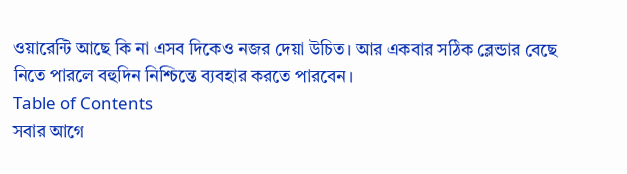ওয়ারেন্টি আছে কি না এসব দিকেও নজর দেয়া উচিত। আর একবার সঠিক ব্লেন্ডার বেছে নিতে পারলে বহুদিন নিশ্চিন্তে ব্যবহার করতে পারবেন।
Table of Contents
সবার আগে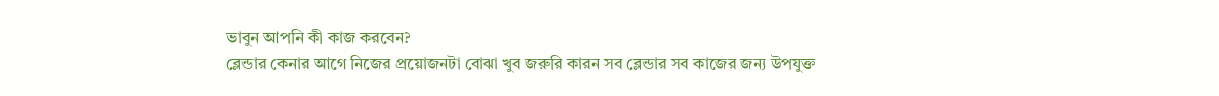ভাবুন আপনি কী কাজ করবেন?
ব্লেন্ডার কেনার আগে নিজের প্রয়োজনটা বোঝা খুব জরুরি কারন সব ব্লেন্ডার সব কাজের জন্য উপযুক্ত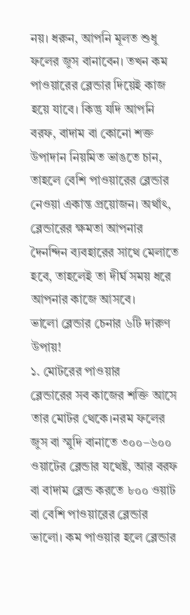নয়। ধরুন, আপনি মূলত শুধু ফলের জুস বানাবেন। তখন কম পাওয়ারের ব্লেন্ডার দিয়েই কাজ হয়ে যাবে। কিন্তু যদি আপনি বরফ, বাদাম বা কোনো শক্ত উপাদান নিয়মিত ভাঙতে চান, তাহলে বেশি পাওয়ারের ব্লেন্ডার নেওয়া একান্ত প্রয়োজন। অর্থাৎ, ব্লেন্ডারের ক্ষমতা আপনার দৈনন্দিন ব্যবহারের সাথে মেলাতে হবে, তাহলেই তা দীর্ঘ সময় ধরে আপনার কাজে আসবে।
ভালো ব্লেন্ডার চেনার ৬টি দারুণ উপায়!
১. মোটরের পাওয়ার
ব্লেন্ডারের সব কাজের শক্তি আসে তার মোটর থেকে।নরম ফলের জুস বা স্মুদি বানাতে ৩০০–৬০০ ওয়াটের ব্লেন্ডার যথেষ্ট, আর বরফ বা বাদাম ব্লেন্ড করতে ৮০০ ওয়াট বা বেশি পাওয়ারের ব্লেন্ডার ভালো। কম পাওয়ার হলে ব্লেন্ডার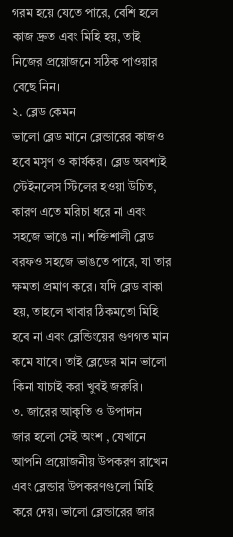গরম হয়ে যেতে পারে, বেশি হলে কাজ দ্রুত এবং মিহি হয়, তাই নিজের প্রয়োজনে সঠিক পাওয়ার বেছে নিন।
২. ব্লেড কেমন
ভালো ব্লেড মানে ব্লেন্ডারের কাজও হবে মসৃণ ও কার্যকর। ব্লেড অবশ্যই স্টেইনলেস স্টিলের হওয়া উচিত, কারণ এতে মরিচা ধরে না এবং সহজে ভাঙে না। শক্তিশালী ব্লেড বরফও সহজে ভাঙতে পারে, যা তার ক্ষমতা প্রমাণ করে। যদি ব্লেড বাকা হয়, তাহলে খাবার ঠিকমতো মিহি হবে না এবং ব্লেন্ডিংয়ের গুণগত মান কমে যাবে। তাই ব্লেডের মান ভালো কিনা যাচাই করা খুবই জরুরি।
৩. জারের আকৃতি ও উপাদান
জার হলো সেই অংশ , যেখানে আপনি প্রয়োজনীয় উপকরণ রাখেন এবং ব্লেন্ডার উপকরণগুলো মিহি করে দেয়। ভালো ব্লেন্ডারের জার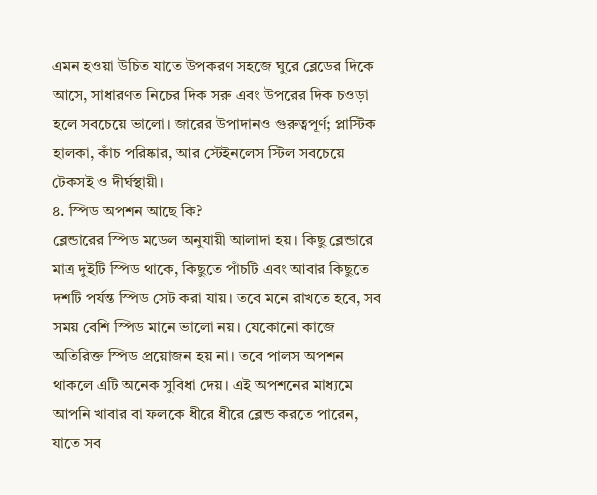এমন হওয়া উচিত যাতে উপকরণ সহজে ঘুরে ব্লেডের দিকে আসে, সাধারণত নিচের দিক সরু এবং উপরের দিক চওড়া হলে সবচেয়ে ভালো। জারের উপাদানও গুরুত্বপূর্ণ; প্লাস্টিক হালকা, কাঁচ পরিষ্কার, আর স্টেইনলেস স্টিল সবচেয়ে টেকসই ও দীর্ঘস্থায়ী।
৪. স্পিড অপশন আছে কি?
ব্লেন্ডারের স্পিড মডেল অনুযায়ী আলাদা হয়। কিছু ব্লেন্ডারে মাত্র দুইটি স্পিড থাকে, কিছুতে পাঁচটি এবং আবার কিছুতে দশটি পর্যন্ত স্পিড সেট করা যায়। তবে মনে রাখতে হবে, সব সময় বেশি স্পিড মানে ভালো নয়। যেকোনো কাজে অতিরিক্ত স্পিড প্রয়োজন হয় না। তবে পালস অপশন থাকলে এটি অনেক সুবিধা দেয়। এই অপশনের মাধ্যমে আপনি খাবার বা ফলকে ধীরে ধীরে ব্লেন্ড করতে পারেন, যাতে সব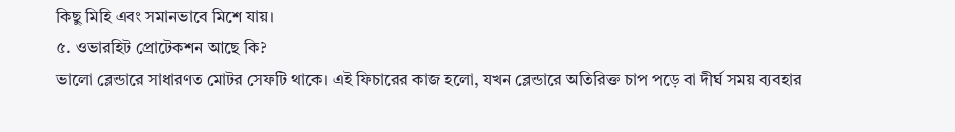কিছু মিহি এবং সমানভাবে মিশে যায়।
৫. ওভারহিট প্রোটেকশন আছে কি?
ভালো ব্লেন্ডারে সাধারণত মোটর সেফটি থাকে। এই ফিচারের কাজ হলো, যখন ব্লেন্ডারে অতিরিক্ত চাপ পড়ে বা দীর্ঘ সময় ব্যবহার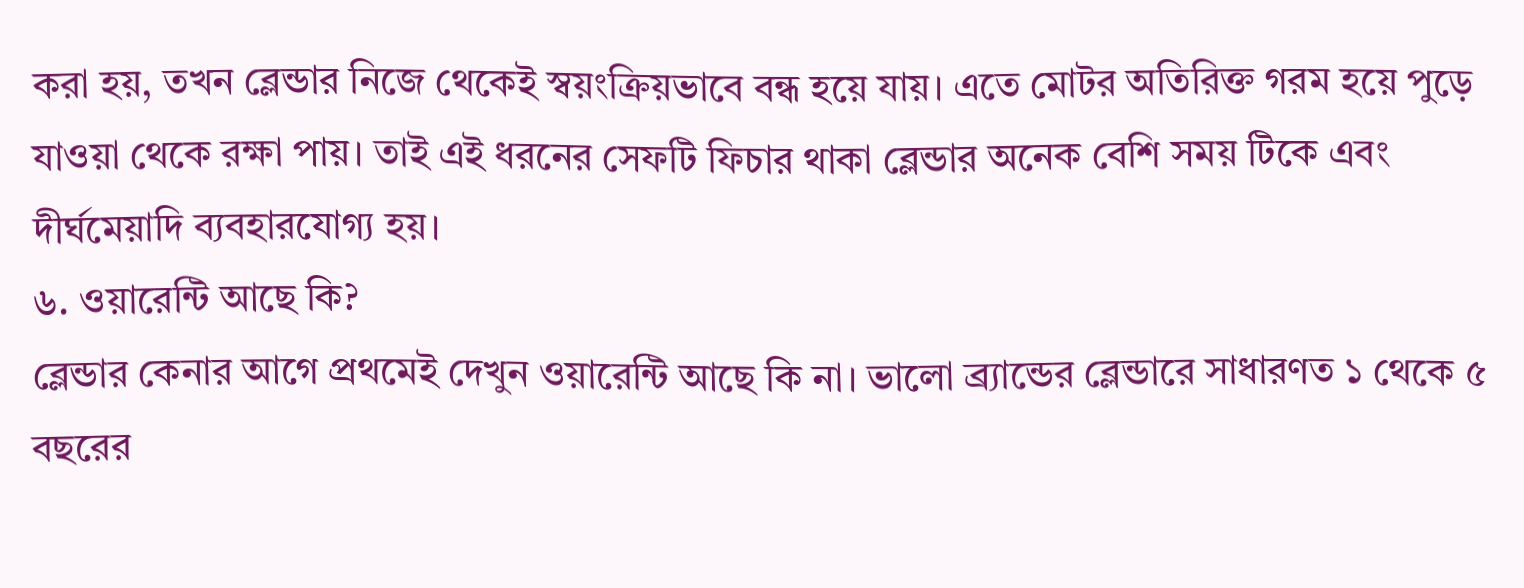করা হয়, তখন ব্লেন্ডার নিজে থেকেই স্বয়ংক্রিয়ভাবে বন্ধ হয়ে যায়। এতে মোটর অতিরিক্ত গরম হয়ে পুড়ে যাওয়া থেকে রক্ষা পায়। তাই এই ধরনের সেফটি ফিচার থাকা ব্লেন্ডার অনেক বেশি সময় টিকে এবং দীর্ঘমেয়াদি ব্যবহারযোগ্য হয়।
৬. ওয়ারেন্টি আছে কি?
ব্লেন্ডার কেনার আগে প্রথমেই দেখুন ওয়ারেন্টি আছে কি না। ভালো ব্র্যান্ডের ব্লেন্ডারে সাধারণত ১ থেকে ৫ বছরের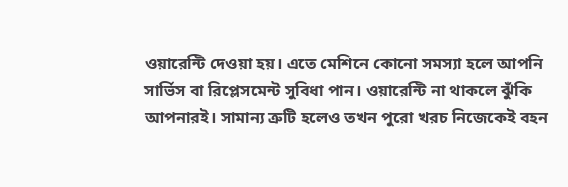ওয়ারেন্টি দেওয়া হয়। এতে মেশিনে কোনো সমস্যা হলে আপনি সার্ভিস বা রিপ্লেসমেন্ট সুবিধা পান। ওয়ারেন্টি না থাকলে ঝুঁকি আপনারই। সামান্য ত্রুটি হলেও তখন পুরো খরচ নিজেকেই বহন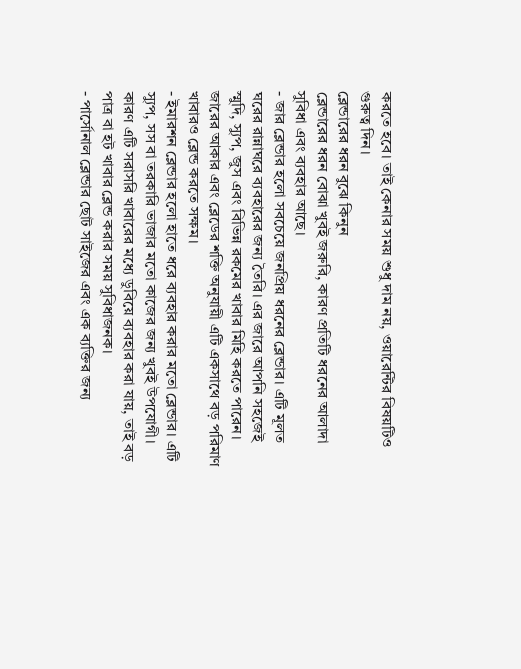করতে হবে। তাই কেনার সময় শুধু দাম নয়, ওয়ারেন্টির বিষয়টিও গুরুত্ব দিন।
ব্লেন্ডারের ধরন বুঝে কিনুন
ব্লেন্ডারের ধরন বোঝা খুবই জরুরি, কারণ প্রতিটি ধরনের আলাদা সুবিধা এবং ব্যবহার আছে।
- জার ব্লেন্ডার হলো সবচেয়ে জনপ্রিয় ধরনের ব্লেন্ডার। এটি মূলত ঘরের রান্নাঘরে ব্যবহারের জন্য তৈরি। এর জারে আপনি সহজেই স্মুদি, স্যুপ, জুস এবং বিভিন্ন রকমের খাবার মিহি করতে পারেন। জারের আকার এবং ব্লেডের শক্তি অনুযায়ী এটি একসাথে বড় পরিমাণ খাবারও ব্লেন্ড করতে সক্ষম।
- ইমারশন ব্লেন্ডার হলো হাতে ধরে ব্যবহার করার মতো ব্লেন্ডার। এটি স্যুপ, সস বা তরকারি ভাজার মতো কাজের জন্য খুবই উপযোগী। কারণ এটি সরাসরি খাবারের মধ্যে ডুবিয়ে ব্যবহার করা যায়, তাই বড় পাত্র বা হট খাবার ব্লেন্ড করার সময় সুবিধাজনক।
- পার্সোনাল ব্লেন্ডার ছোট সাইজের এবং এক ব্যক্তির জন্য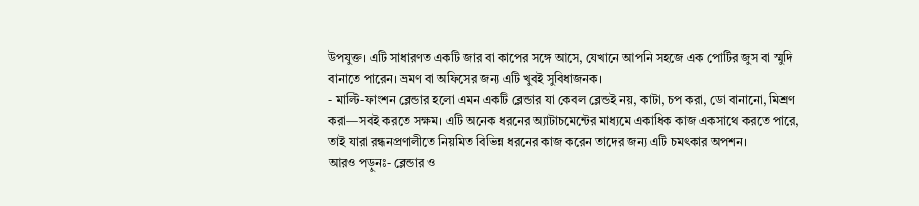উপযুক্ত। এটি সাধারণত একটি জার বা কাপের সঙ্গে আসে, যেখানে আপনি সহজে এক পোর্টির জুস বা স্মুদি বানাতে পারেন। ভ্রমণ বা অফিসের জন্য এটি খুবই সুবিধাজনক।
- মাল্টি-ফাংশন ব্লেন্ডার হলো এমন একটি ব্লেন্ডার যা কেবল ব্লেন্ডই নয়, কাটা, চপ করা, ডো বানানো, মিশ্রণ করা—সবই করতে সক্ষম। এটি অনেক ধরনের অ্যাটাচমেন্টের মাধ্যমে একাধিক কাজ একসাথে করতে পারে, তাই যারা রন্ধনপ্রণালীতে নিয়মিত বিভিন্ন ধরনের কাজ করেন তাদের জন্য এটি চমৎকার অপশন।
আরও পড়ুনঃ- ব্লেন্ডার ও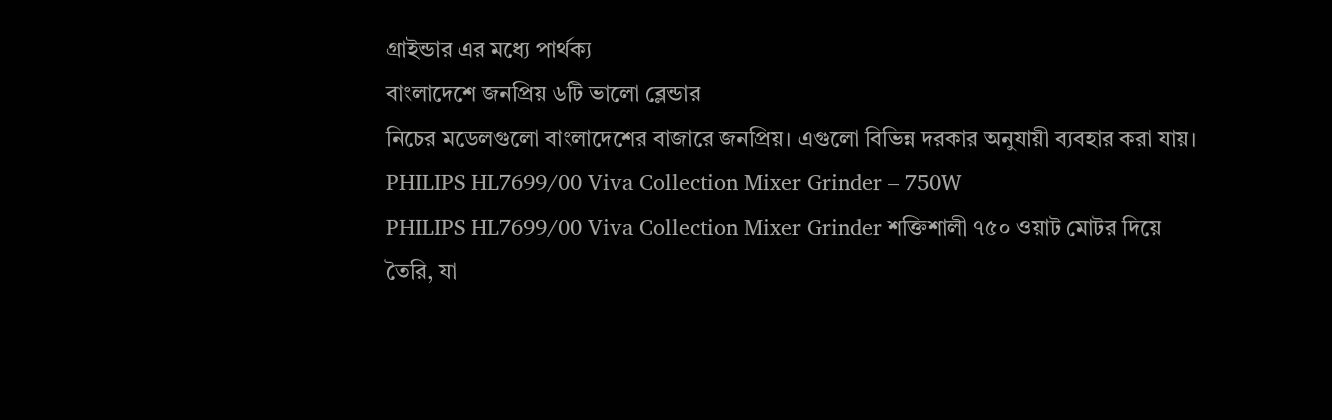গ্রাইন্ডার এর মধ্যে পার্থক্য
বাংলাদেশে জনপ্রিয় ৬টি ভালো ব্লেন্ডার
নিচের মডেলগুলো বাংলাদেশের বাজারে জনপ্রিয়। এগুলো বিভিন্ন দরকার অনুযায়ী ব্যবহার করা যায়।
PHILIPS HL7699/00 Viva Collection Mixer Grinder – 750W
PHILIPS HL7699/00 Viva Collection Mixer Grinder শক্তিশালী ৭৫০ ওয়াট মোটর দিয়ে তৈরি, যা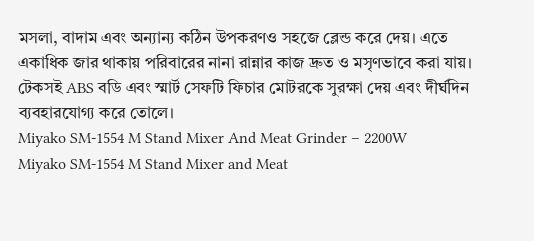মসলা, বাদাম এবং অন্যান্য কঠিন উপকরণও সহজে ব্লেন্ড করে দেয়। এতে একাধিক জার থাকায় পরিবারের নানা রান্নার কাজ দ্রুত ও মসৃণভাবে করা যায়। টেকসই ABS বডি এবং স্মার্ট সেফটি ফিচার মোটরকে সুরক্ষা দেয় এবং দীর্ঘদিন ব্যবহারযোগ্য করে তোলে।
Miyako SM-1554 M Stand Mixer And Meat Grinder – 2200W
Miyako SM-1554 M Stand Mixer and Meat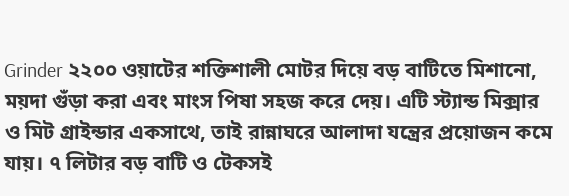Grinder ২২০০ ওয়াটের শক্তিশালী মোটর দিয়ে বড় বাটিতে মিশানো, ময়দা গুঁড়া করা এবং মাংস পিষা সহজ করে দেয়। এটি স্ট্যান্ড মিক্সার ও মিট গ্রাইন্ডার একসাথে, তাই রান্নাঘরে আলাদা যন্ত্রের প্রয়োজন কমে যায়। ৭ লিটার বড় বাটি ও টেকসই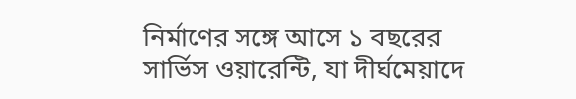নির্মাণের সঙ্গে আসে ১ বছরের সার্ভিস ওয়ারেন্টি, যা দীর্ঘমেয়াদে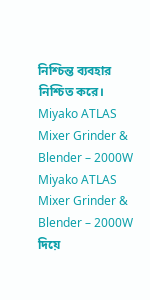নিশ্চিন্ত ব্যবহার নিশ্চিত করে।
Miyako ATLAS Mixer Grinder & Blender – 2000W
Miyako ATLAS Mixer Grinder & Blender – 2000W দিয়ে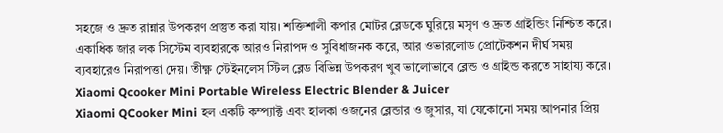সহজে ও দ্রুত রান্নার উপকরণ প্রস্তুত করা যায়। শক্তিশালী কপার মোটর ব্লেডকে ঘুরিয়ে মসৃণ ও দ্রুত গ্রাইন্ডিং নিশ্চিত করে। একাধিক জার লক সিস্টেম ব্যবহারকে আরও নিরাপদ ও সুবিধাজনক করে, আর ওভারলোড প্রোটেকশন দীর্ঘ সময় ব্যবহারেও নিরাপত্তা দেয়। তীক্ষ্ণ স্টেইনলেস স্টিল ব্লেড বিভিন্ন উপকরণ খুব ভালোভাবে ব্লেন্ড ও গ্রাইন্ড করতে সাহায্য করে।
Xiaomi Qcooker Mini Portable Wireless Electric Blender & Juicer
Xiaomi QCooker Mini হল একটি কম্প্যাক্ট এবং হালকা ওজনের ব্লেন্ডার ও জুসার, যা যেকোনো সময় আপনার প্রিয়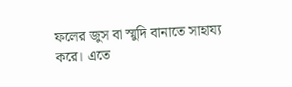ফলের জুস বা স্মুদি বানাতে সাহায্য করে। এতে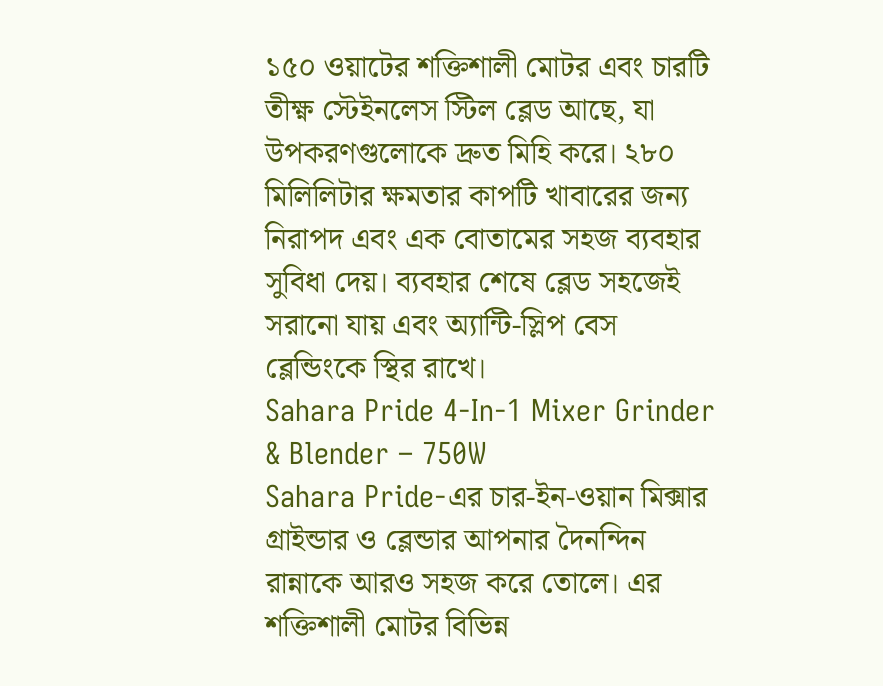১৫০ ওয়াটের শক্তিশালী মোটর এবং চারটি তীক্ষ্ণ স্টেইনলেস স্টিল ব্লেড আছে, যা উপকরণগুলোকে দ্রুত মিহি করে। ২৮০ মিলিলিটার ক্ষমতার কাপটি খাবারের জন্য নিরাপদ এবং এক বোতামের সহজ ব্যবহার সুবিধা দেয়। ব্যবহার শেষে ব্লেড সহজেই সরানো যায় এবং অ্যান্টি-স্লিপ বেস ব্লেন্ডিংকে স্থির রাখে।
Sahara Pride 4-In-1 Mixer Grinder & Blender – 750W
Sahara Pride-এর চার-ইন-ওয়ান মিক্সার গ্রাইন্ডার ও ব্লেন্ডার আপনার দৈনন্দিন রান্নাকে আরও সহজ করে তোলে। এর শক্তিশালী মোটর বিভিন্ন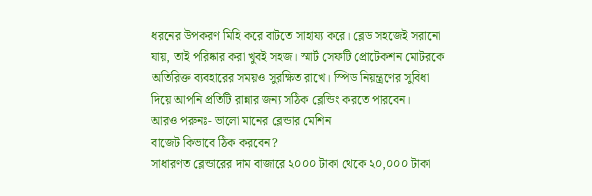ধরনের উপকরণ মিহি করে বাটতে সাহায্য করে। ব্লেড সহজেই সরানো যায়, তাই পরিষ্কার করা খুবই সহজ। স্মার্ট সেফটি প্রোটেকশন মোটরকে অতিরিক্ত ব্যবহারের সময়ও সুরক্ষিত রাখে। স্পিড নিয়ন্ত্রণের সুবিধা দিয়ে আপনি প্রতিটি রান্নার জন্য সঠিক ব্লেন্ডিং করতে পারবেন।
আরও পরুনঃ- ভালো মানের ব্লেন্ডার মেশিন
বাজেট কিভাবে ঠিক করবেন?
সাধারণত ব্লেন্ডারের দাম বাজারে ২০০০ টাকা থেকে ২০,০০০ টাকা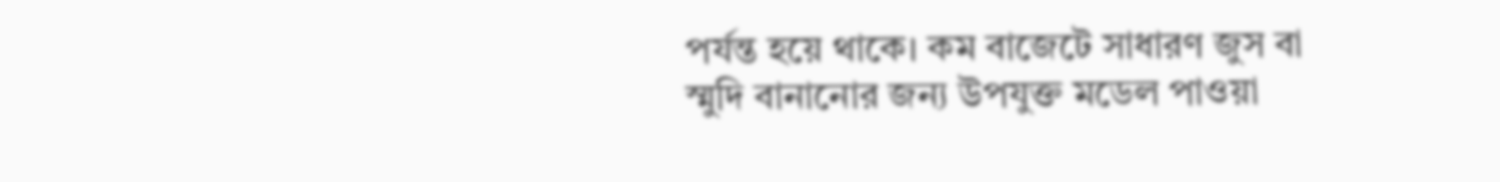পর্যন্ত হয়ে থাকে। কম বাজেটে সাধারণ জুস বা স্মুদি বানানোর জন্য উপযুক্ত মডেল পাওয়া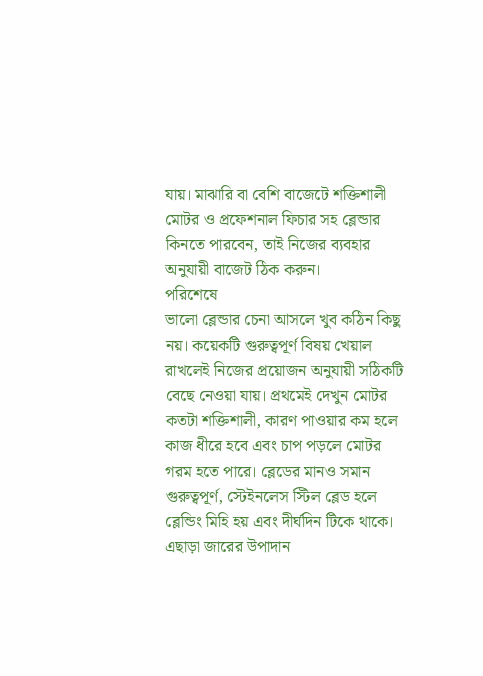যায়। মাঝারি বা বেশি বাজেটে শক্তিশালী মোটর ও প্রফেশনাল ফিচার সহ ব্লেন্ডার কিনতে পারবেন, তাই নিজের ব্যবহার অনুযায়ী বাজেট ঠিক করুন।
পরিশেষে
ভালো ব্লেন্ডার চেনা আসলে খুব কঠিন কিছু নয়। কয়েকটি গুরুত্বপূর্ণ বিষয় খেয়াল রাখলেই নিজের প্রয়োজন অনুযায়ী সঠিকটি বেছে নেওয়া যায়। প্রথমেই দেখুন মোটর কতটা শক্তিশালী, কারণ পাওয়ার কম হলে কাজ ধীরে হবে এবং চাপ পড়লে মোটর গরম হতে পারে। ব্লেডের মানও সমান গুরুত্বপূর্ণ, স্টেইনলেস স্টিল ব্লেড হলে ব্লেন্ডিং মিহি হয় এবং দীর্ঘদিন টিকে থাকে। এছাড়া জারের উপাদান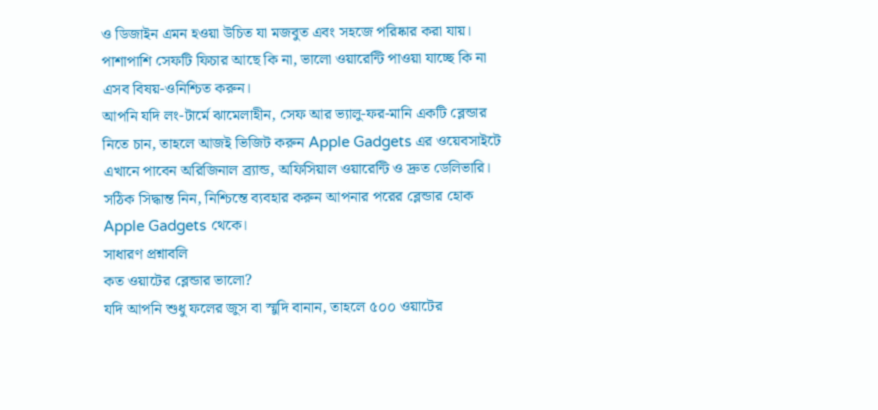ও ডিজাইন এমন হওয়া উচিত যা মজবুত এবং সহজে পরিষ্কার করা যায়। পাশাপাশি সেফটি ফিচার আছে কি না, ভালো ওয়ারেন্টি পাওয়া যাচ্ছে কি না এসব বিষয়-ওনিশ্চিত করুন।
আপনি যদি লং-টার্মে ঝামেলাহীন, সেফ আর ভ্যালু-ফর-মানি একটি ব্লেন্ডার নিতে চান, তাহলে আজই ভিজিট করুন Apple Gadgets এর ওয়েবসাইটে এখানে পাবেন অরিজিনাল ব্র্যান্ড, অফিসিয়াল ওয়ারেন্টি ও দ্রুত ডেলিভারি। সঠিক সিদ্ধান্ত নিন, নিশ্চিন্তে ব্যবহার করুন আপনার পরের ব্লেন্ডার হোক Apple Gadgets থেকে।
সাধারণ প্রশ্নাবলি
কত ওয়াটের ব্লেন্ডার ভালো?
যদি আপনি শুধু ফলের জুস বা স্মুদি বানান, তাহলে ৫০০ ওয়াটের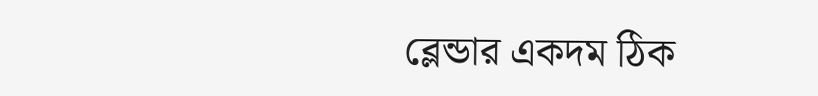ব্লেন্ডার একদম ঠিক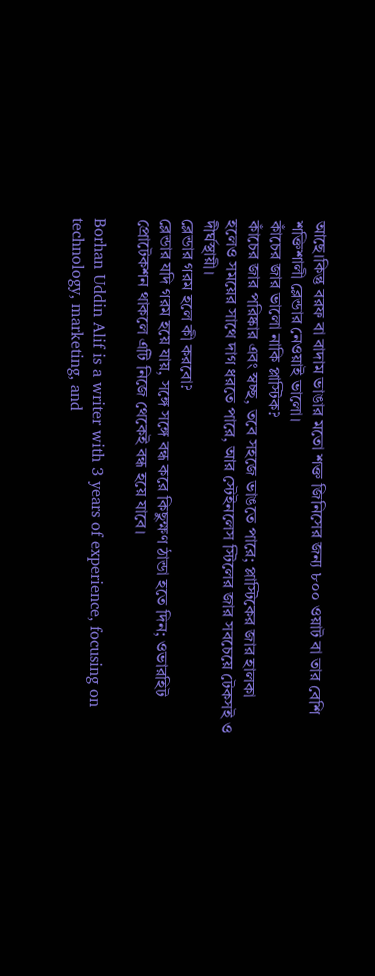আছে।কিন্তু বরফ বা বাদাম ভাঙার মতো শক্ত জিনিসের জন্য ৮০০ ওয়াট বা তার বেশি শক্তিশালী ব্লেন্ডার নেওয়াই ভালো।
কাঁচের জার ভালো নাকি প্লাস্টিক?
কাঁচের জার পরিষ্কার এবং স্বচ্ছ, তবে সহজে ভাঙতে পারে; প্লাস্টিকের জার হালকা হলেও সময়ের সাথে দাগ ধরতে পারে, আর স্টেইনলেস স্টিলের জার সবচেয়ে টেকসই ও দীর্ঘস্থায়ী।
ব্লেন্ডার গরম হলে কী করবো?
ব্লেন্ডার যদি গরম হয়ে যায়, সঙ্গে সঙ্গে বন্ধ করে কিছুক্ষণ ঠান্ডা হতে দিন; ওভারহিট প্রোটেকশন থাকলে এটি নিজে থেকেই বন্ধ হয়ে যাবে।

Borhan Uddin Alif is a writer with 3 years of experience, focusing on technology, marketing, and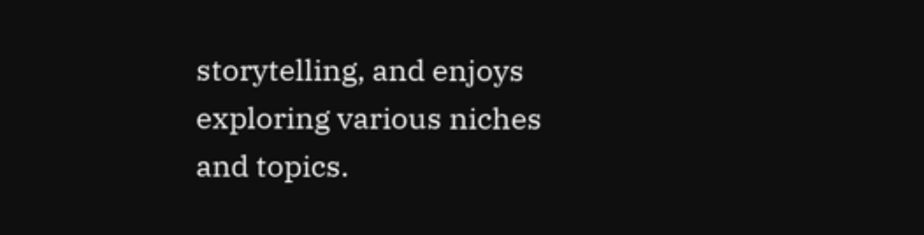storytelling, and enjoys exploring various niches and topics.